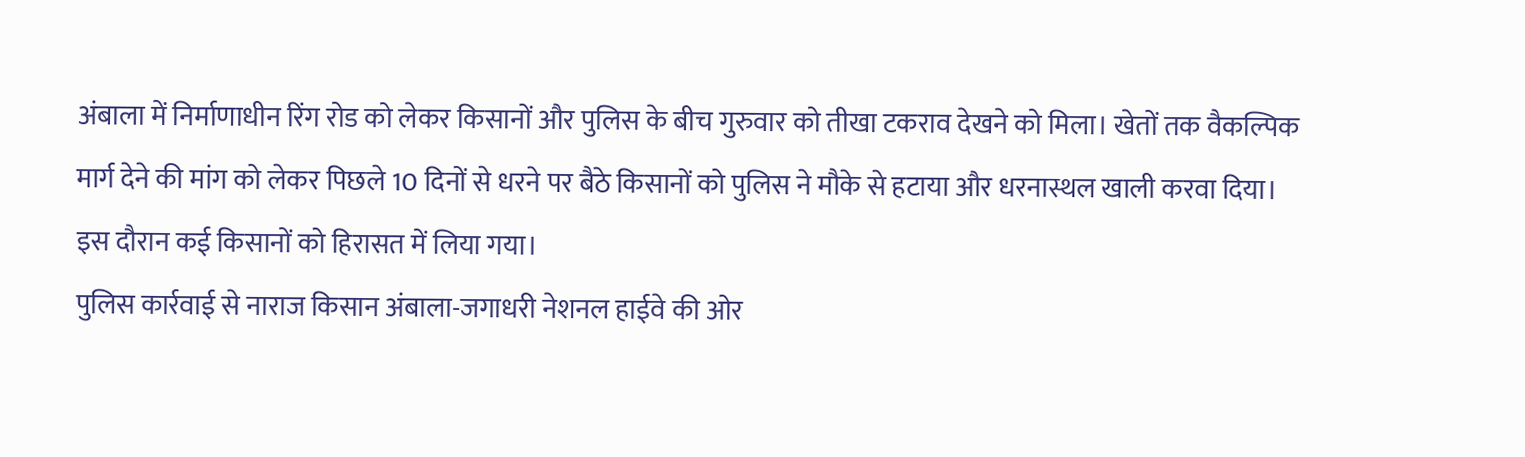अंबाला में निर्माणाधीन रिंग रोड को लेकर किसानों और पुलिस के बीच गुरुवार को तीखा टकराव देखने को मिला। खेतों तक वैकल्पिक मार्ग देने की मांग को लेकर पिछले 10 दिनों से धरने पर बैठे किसानों को पुलिस ने मौके से हटाया और धरनास्थल खाली करवा दिया। इस दौरान कई किसानों को हिरासत में लिया गया।
पुलिस कार्रवाई से नाराज किसान अंबाला-जगाधरी नेशनल हाईवे की ओर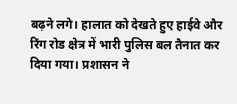बढ़ने लगे। हालात को देखते हुए हाईवे और रिंग रोड क्षेत्र में भारी पुलिस बल तैनात कर दिया गया। प्रशासन ने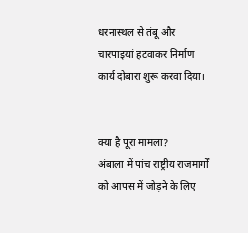धरनास्थल से तंबू और चारपाइयां हटवाकर निर्माण कार्य दोबारा शुरू करवा दिया।


क्या है पूरा मामला?
अंबाला में पांच राष्ट्रीय राजमार्गों को आपस में जोड़ने के लिए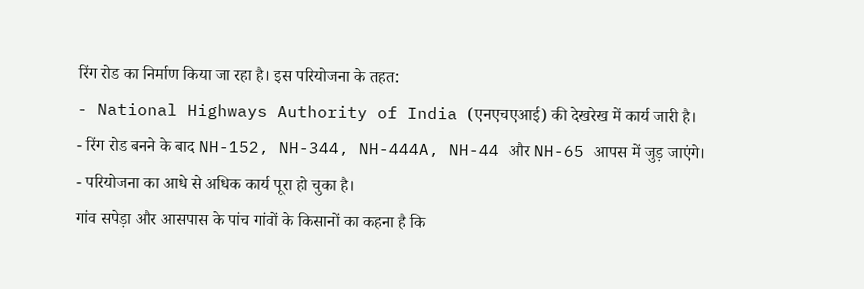रिंग रोड का निर्माण किया जा रहा है। इस परियोजना के तहत:
- National Highways Authority of India (एनएचएआई) की देखरेख में कार्य जारी है।
- रिंग रोड बनने के बाद NH-152, NH-344, NH-444A, NH-44 और NH-65 आपस में जुड़ जाएंगे।
- परियोजना का आधे से अधिक कार्य पूरा हो चुका है।
गांव सपेड़ा और आसपास के पांच गांवों के किसानों का कहना है कि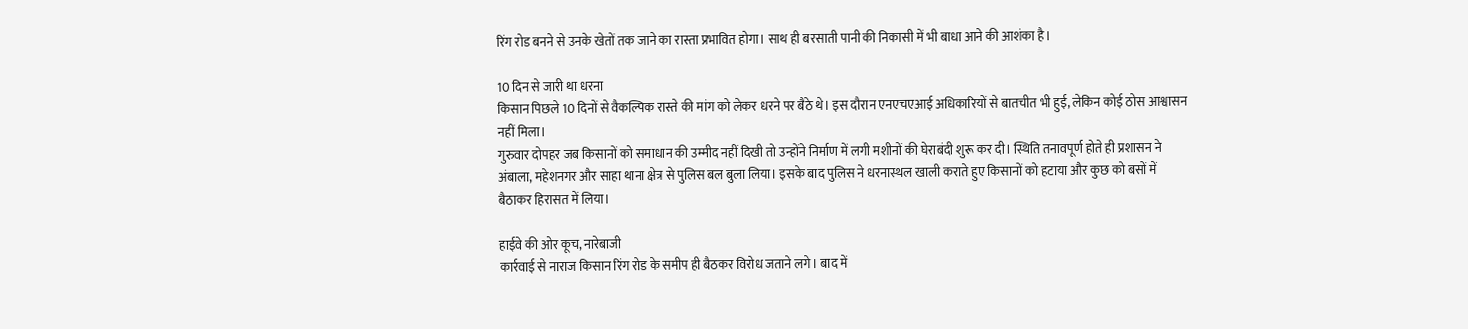रिंग रोड बनने से उनके खेतों तक जाने का रास्ता प्रभावित होगा। साथ ही बरसाती पानी की निकासी में भी बाधा आने की आशंका है।

10 दिन से जारी था धरना
किसान पिछले 10 दिनों से वैकल्पिक रास्ते की मांग को लेकर धरने पर बैठे थे। इस दौरान एनएचएआई अधिकारियों से बातचीत भी हुई, लेकिन कोई ठोस आश्वासन नहीं मिला।
गुरुवार दोपहर जब किसानों को समाधान की उम्मीद नहीं दिखी तो उन्होंने निर्माण में लगी मशीनों की घेराबंदी शुरू कर दी। स्थिति तनावपूर्ण होते ही प्रशासन ने अंबाला, महेशनगर और साहा थाना क्षेत्र से पुलिस बल बुला लिया। इसके बाद पुलिस ने धरनास्थल खाली कराते हुए किसानों को हटाया और कुछ को बसों में बैठाकर हिरासत में लिया।

हाईवे की ओर कूच, नारेबाजी
कार्रवाई से नाराज किसान रिंग रोड के समीप ही बैठकर विरोध जताने लगे। बाद में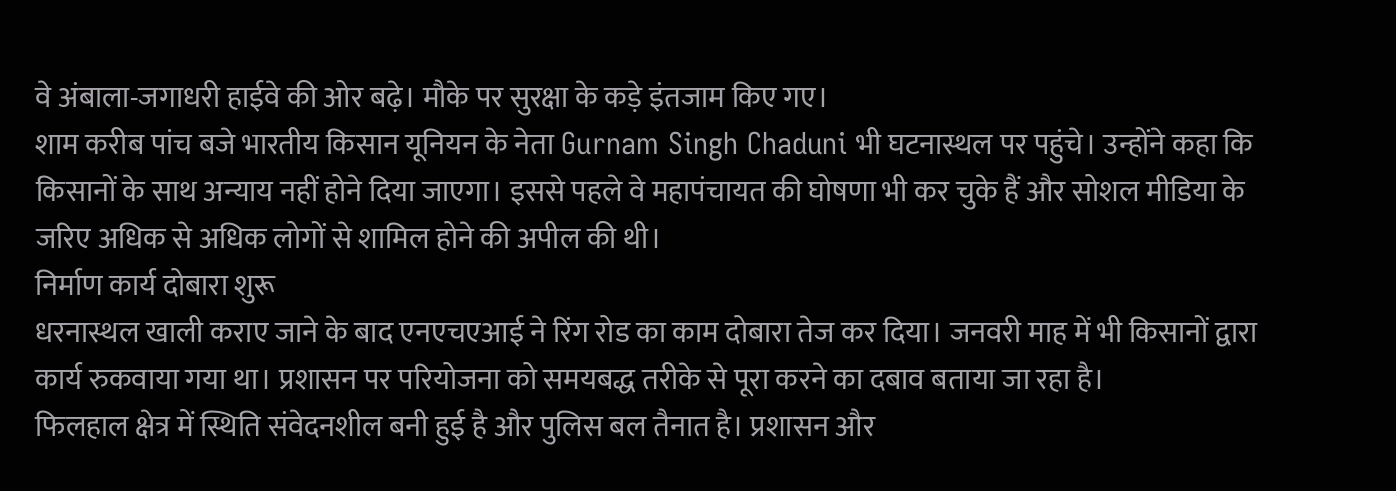वे अंबाला-जगाधरी हाईवे की ओर बढ़े। मौके पर सुरक्षा के कड़े इंतजाम किए गए।
शाम करीब पांच बजे भारतीय किसान यूनियन के नेता Gurnam Singh Chaduni भी घटनास्थल पर पहुंचे। उन्होंने कहा कि किसानों के साथ अन्याय नहीं होने दिया जाएगा। इससे पहले वे महापंचायत की घोषणा भी कर चुके हैं और सोशल मीडिया के जरिए अधिक से अधिक लोगों से शामिल होने की अपील की थी।
निर्माण कार्य दोबारा शुरू
धरनास्थल खाली कराए जाने के बाद एनएचएआई ने रिंग रोड का काम दोबारा तेज कर दिया। जनवरी माह में भी किसानों द्वारा कार्य रुकवाया गया था। प्रशासन पर परियोजना को समयबद्ध तरीके से पूरा करने का दबाव बताया जा रहा है।
फिलहाल क्षेत्र में स्थिति संवेदनशील बनी हुई है और पुलिस बल तैनात है। प्रशासन और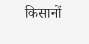किसानों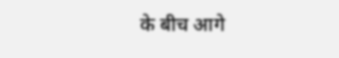के बीच आगे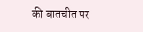की बातचीत पर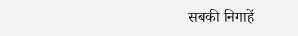सबकी निगाहें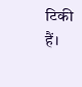टिकी हैं।